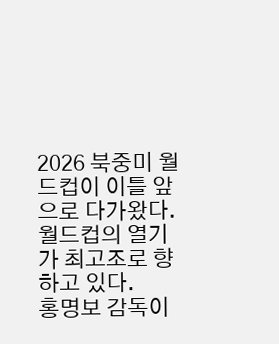2026 북중미 월드컵이 이틀 앞으로 다가왔다. 월드컵의 열기가 최고조로 향하고 있다.
홍명보 감독이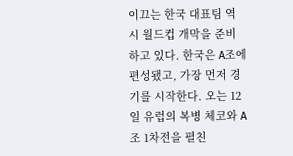이끄는 한국 대표팀 역시 월드컵 개막을 준비하고 있다. 한국은 A조에 편성됐고, 가장 먼저 경기를 시작한다. 오는 12일 유럽의 복병 체코와 A조 1차전을 펼친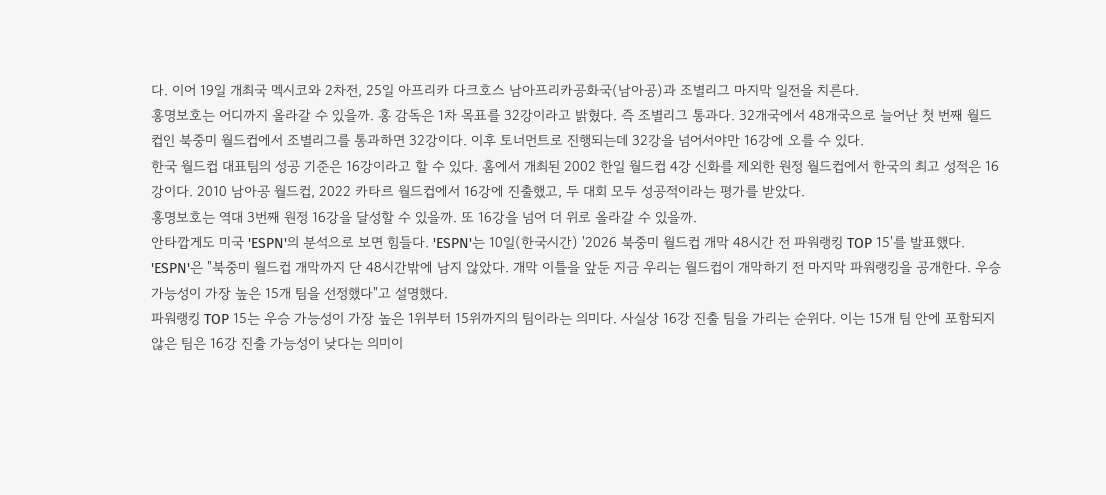다. 이어 19일 개최국 멕시코와 2차전, 25일 아프리카 다크호스 남아프리카공화국(남아공)과 조별리그 마지막 일전을 치른다.
홍명보호는 어디까지 올라갈 수 있을까. 홍 감독은 1차 목표를 32강이라고 밝혔다. 즉 조별리그 통과다. 32개국에서 48개국으로 늘어난 첫 번째 월드컵인 북중미 월드컵에서 조별리그를 통과하면 32강이다. 이후 토너먼트로 진행되는데 32강을 넘어서야만 16강에 오를 수 있다.
한국 월드컵 대표팀의 성공 기준은 16강이라고 할 수 있다. 홈에서 개최된 2002 한일 월드컵 4강 신화를 제외한 원정 월드컵에서 한국의 최고 성적은 16강이다. 2010 남아공 월드컵, 2022 카타르 월드컵에서 16강에 진출했고, 두 대회 모두 성공적이라는 평가를 받았다.
홍명보호는 역대 3번째 원정 16강을 달성할 수 있을까. 또 16강을 넘어 더 위로 올라갈 수 있을까.
안타깝게도 미국 'ESPN'의 분석으로 보면 힘들다. 'ESPN'는 10일(한국시간) '2026 북중미 월드컵 개막 48시간 전 파워랭킹 TOP 15'를 발표했다.
'ESPN'은 "북중미 월드컵 개막까지 단 48시간밖에 남지 않았다. 개막 이틀을 앞둔 지금 우리는 월드컵이 개막하기 전 마지막 파워랭킹을 공개한다. 우승 가능성이 가장 높은 15개 팀을 선정했다"고 설명했다.
파워랭킹 TOP 15는 우승 가능성이 가장 높은 1위부터 15위까지의 팀이라는 의미다. 사실상 16강 진출 팀을 가리는 순위다. 이는 15개 팀 안에 포함되지 않은 팀은 16강 진출 가능성이 낮다는 의미이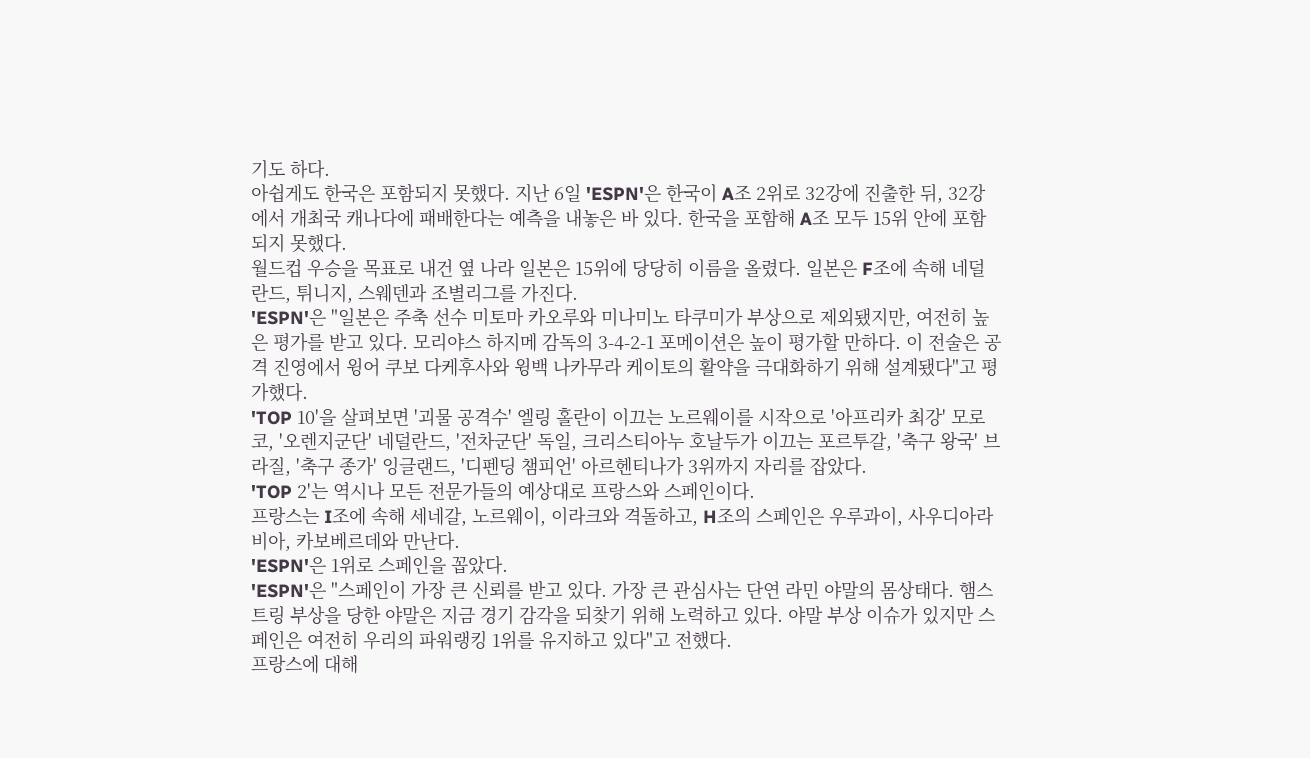기도 하다.
아쉽게도 한국은 포함되지 못했다. 지난 6일 'ESPN'은 한국이 A조 2위로 32강에 진출한 뒤, 32강에서 개최국 캐나다에 패배한다는 예측을 내놓은 바 있다. 한국을 포함해 A조 모두 15위 안에 포함되지 못했다.
월드컵 우승을 목표로 내건 옆 나라 일본은 15위에 당당히 이름을 올렸다. 일본은 F조에 속해 네덜란드, 튀니지, 스웨덴과 조별리그를 가진다.
'ESPN'은 "일본은 주축 선수 미토마 카오루와 미나미노 타쿠미가 부상으로 제외됐지만, 여전히 높은 평가를 받고 있다. 모리야스 하지메 감독의 3-4-2-1 포메이션은 높이 평가할 만하다. 이 전술은 공격 진영에서 윙어 쿠보 다케후사와 윙백 나카무라 케이토의 활약을 극대화하기 위해 설계됐다"고 평가했다.
'TOP 10'을 살펴보면 '괴물 공격수' 엘링 홀란이 이끄는 노르웨이를 시작으로 '아프리카 최강' 모로코, '오렌지군단' 네덜란드, '전차군단' 독일, 크리스티아누 호날두가 이끄는 포르투갈, '축구 왕국' 브라질, '축구 종가' 잉글랜드, '디펜딩 챔피언' 아르헨티나가 3위까지 자리를 잡았다.
'TOP 2'는 역시나 모든 전문가들의 예상대로 프랑스와 스페인이다.
프랑스는 I조에 속해 세네갈, 노르웨이, 이라크와 격돌하고, H조의 스페인은 우루과이, 사우디아라비아, 카보베르데와 만난다.
'ESPN'은 1위로 스페인을 꼽았다.
'ESPN'은 "스페인이 가장 큰 신뢰를 받고 있다. 가장 큰 관심사는 단연 라민 야말의 몸상태다. 햄스트링 부상을 당한 야말은 지금 경기 감각을 되찾기 위해 노력하고 있다. 야말 부상 이슈가 있지만 스페인은 여전히 우리의 파워랭킹 1위를 유지하고 있다"고 전했다.
프랑스에 대해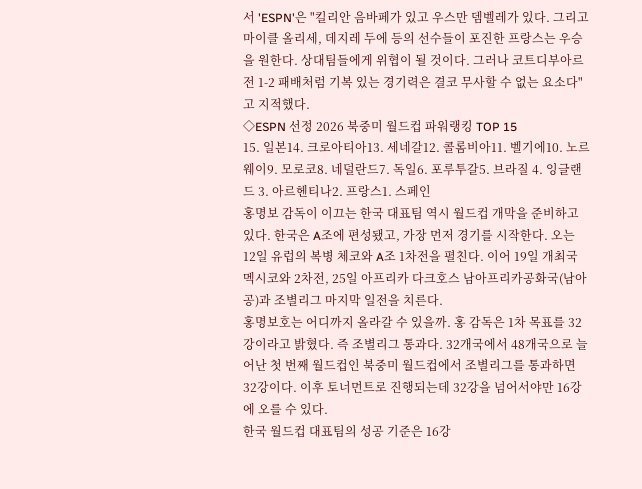서 'ESPN'은 "킬리안 음바페가 있고 우스만 뎀벨레가 있다. 그리고 마이클 올리세, 데지레 두에 등의 선수들이 포진한 프랑스는 우승을 원한다. 상대팀들에게 위협이 될 것이다. 그러나 코트디부아르전 1-2 패배처럼 기복 있는 경기력은 결코 무사할 수 없는 요소다"고 지적했다.
◇ESPN 선정 2026 북중미 월드컵 파워랭킹 TOP 15
15. 일본14. 크로아티아13. 세네갈12. 콜롬비아11. 벨기에10. 노르웨이9. 모로코8. 네덜란드7. 독일6. 포루투갈5. 브라질 4. 잉글랜드 3. 아르헨티나2. 프랑스1. 스페인
홍명보 감독이 이끄는 한국 대표팀 역시 월드컵 개막을 준비하고 있다. 한국은 A조에 편성됐고, 가장 먼저 경기를 시작한다. 오는 12일 유럽의 복병 체코와 A조 1차전을 펼친다. 이어 19일 개최국 멕시코와 2차전, 25일 아프리카 다크호스 남아프리카공화국(남아공)과 조별리그 마지막 일전을 치른다.
홍명보호는 어디까지 올라갈 수 있을까. 홍 감독은 1차 목표를 32강이라고 밝혔다. 즉 조별리그 통과다. 32개국에서 48개국으로 늘어난 첫 번째 월드컵인 북중미 월드컵에서 조별리그를 통과하면 32강이다. 이후 토너먼트로 진행되는데 32강을 넘어서야만 16강에 오를 수 있다.
한국 월드컵 대표팀의 성공 기준은 16강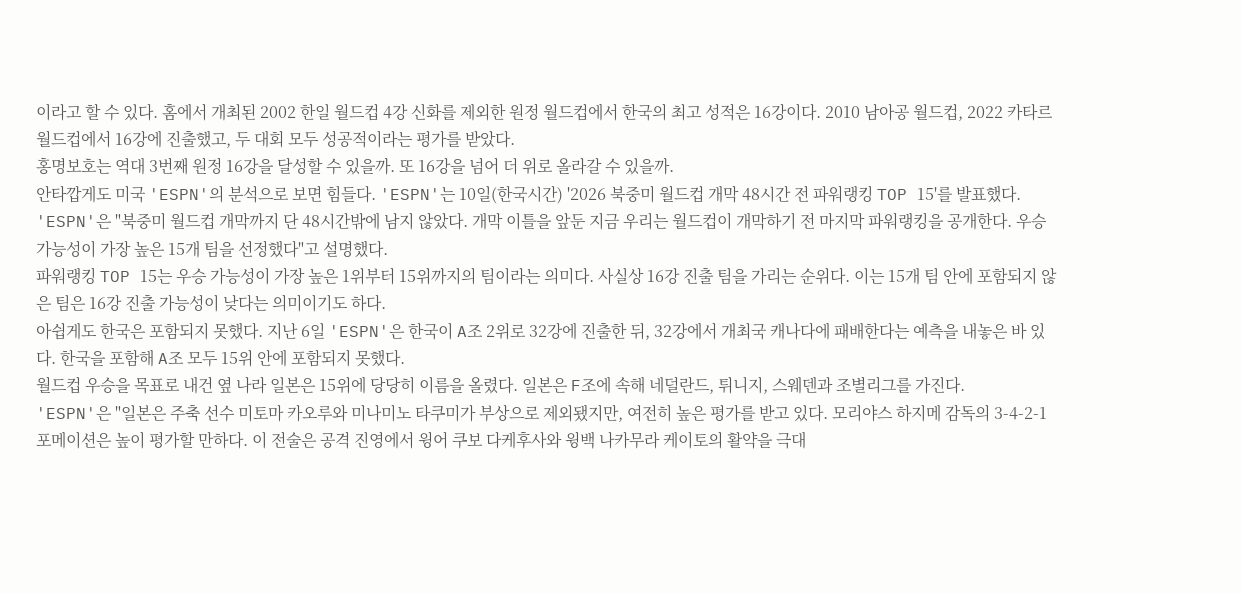이라고 할 수 있다. 홈에서 개최된 2002 한일 월드컵 4강 신화를 제외한 원정 월드컵에서 한국의 최고 성적은 16강이다. 2010 남아공 월드컵, 2022 카타르 월드컵에서 16강에 진출했고, 두 대회 모두 성공적이라는 평가를 받았다.
홍명보호는 역대 3번째 원정 16강을 달성할 수 있을까. 또 16강을 넘어 더 위로 올라갈 수 있을까.
안타깝게도 미국 'ESPN'의 분석으로 보면 힘들다. 'ESPN'는 10일(한국시간) '2026 북중미 월드컵 개막 48시간 전 파워랭킹 TOP 15'를 발표했다.
'ESPN'은 "북중미 월드컵 개막까지 단 48시간밖에 남지 않았다. 개막 이틀을 앞둔 지금 우리는 월드컵이 개막하기 전 마지막 파워랭킹을 공개한다. 우승 가능성이 가장 높은 15개 팀을 선정했다"고 설명했다.
파워랭킹 TOP 15는 우승 가능성이 가장 높은 1위부터 15위까지의 팀이라는 의미다. 사실상 16강 진출 팀을 가리는 순위다. 이는 15개 팀 안에 포함되지 않은 팀은 16강 진출 가능성이 낮다는 의미이기도 하다.
아쉽게도 한국은 포함되지 못했다. 지난 6일 'ESPN'은 한국이 A조 2위로 32강에 진출한 뒤, 32강에서 개최국 캐나다에 패배한다는 예측을 내놓은 바 있다. 한국을 포함해 A조 모두 15위 안에 포함되지 못했다.
월드컵 우승을 목표로 내건 옆 나라 일본은 15위에 당당히 이름을 올렸다. 일본은 F조에 속해 네덜란드, 튀니지, 스웨덴과 조별리그를 가진다.
'ESPN'은 "일본은 주축 선수 미토마 카오루와 미나미노 타쿠미가 부상으로 제외됐지만, 여전히 높은 평가를 받고 있다. 모리야스 하지메 감독의 3-4-2-1 포메이션은 높이 평가할 만하다. 이 전술은 공격 진영에서 윙어 쿠보 다케후사와 윙백 나카무라 케이토의 활약을 극대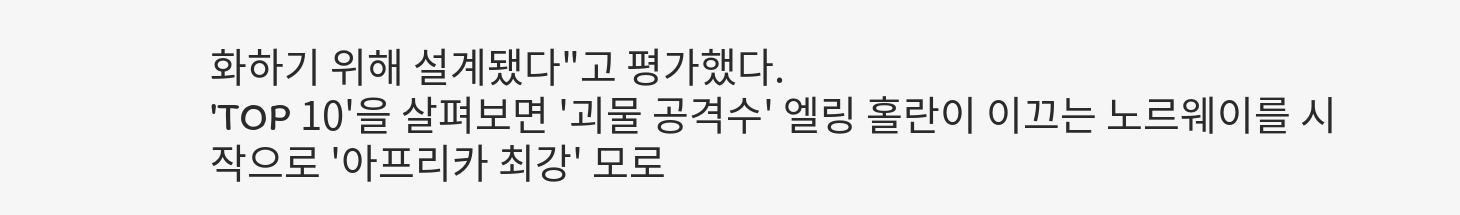화하기 위해 설계됐다"고 평가했다.
'TOP 10'을 살펴보면 '괴물 공격수' 엘링 홀란이 이끄는 노르웨이를 시작으로 '아프리카 최강' 모로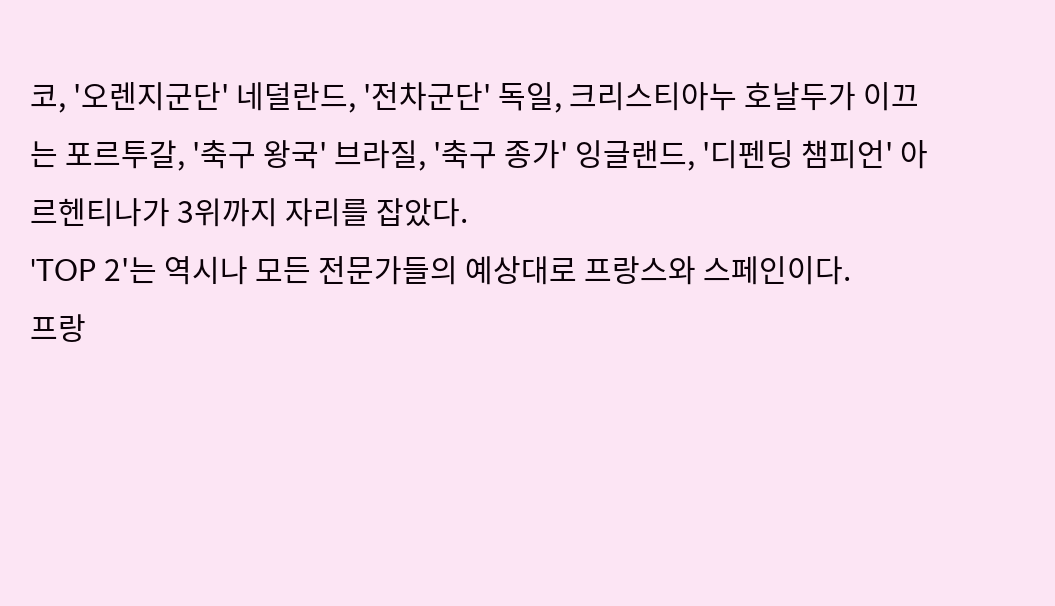코, '오렌지군단' 네덜란드, '전차군단' 독일, 크리스티아누 호날두가 이끄는 포르투갈, '축구 왕국' 브라질, '축구 종가' 잉글랜드, '디펜딩 챔피언' 아르헨티나가 3위까지 자리를 잡았다.
'TOP 2'는 역시나 모든 전문가들의 예상대로 프랑스와 스페인이다.
프랑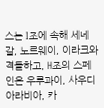스는 I조에 속해 세네갈, 노르웨이, 이라크와 격돌하고, H조의 스페인은 우루과이, 사우디아라비아, 카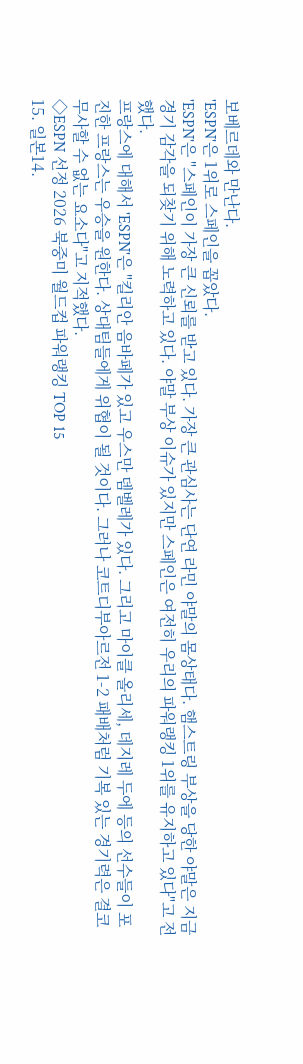보베르데와 만난다.
'ESPN'은 1위로 스페인을 꼽았다.
'ESPN'은 "스페인이 가장 큰 신뢰를 받고 있다. 가장 큰 관심사는 단연 라민 야말의 몸상태다. 햄스트링 부상을 당한 야말은 지금 경기 감각을 되찾기 위해 노력하고 있다. 야말 부상 이슈가 있지만 스페인은 여전히 우리의 파워랭킹 1위를 유지하고 있다"고 전했다.
프랑스에 대해서 'ESPN'은 "킬리안 음바페가 있고 우스만 뎀벨레가 있다. 그리고 마이클 올리세, 데지레 두에 등의 선수들이 포진한 프랑스는 우승을 원한다. 상대팀들에게 위협이 될 것이다. 그러나 코트디부아르전 1-2 패배처럼 기복 있는 경기력은 결코 무사할 수 없는 요소다"고 지적했다.
◇ESPN 선정 2026 북중미 월드컵 파워랭킹 TOP 15
15. 일본14.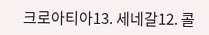크로아티아13. 세네갈12. 콜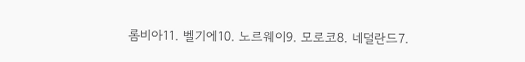롬비아11. 벨기에10. 노르웨이9. 모로코8. 네덜란드7.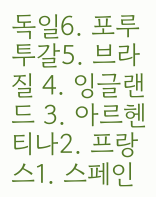독일6. 포루투갈5. 브라질 4. 잉글랜드 3. 아르헨티나2. 프랑스1. 스페인